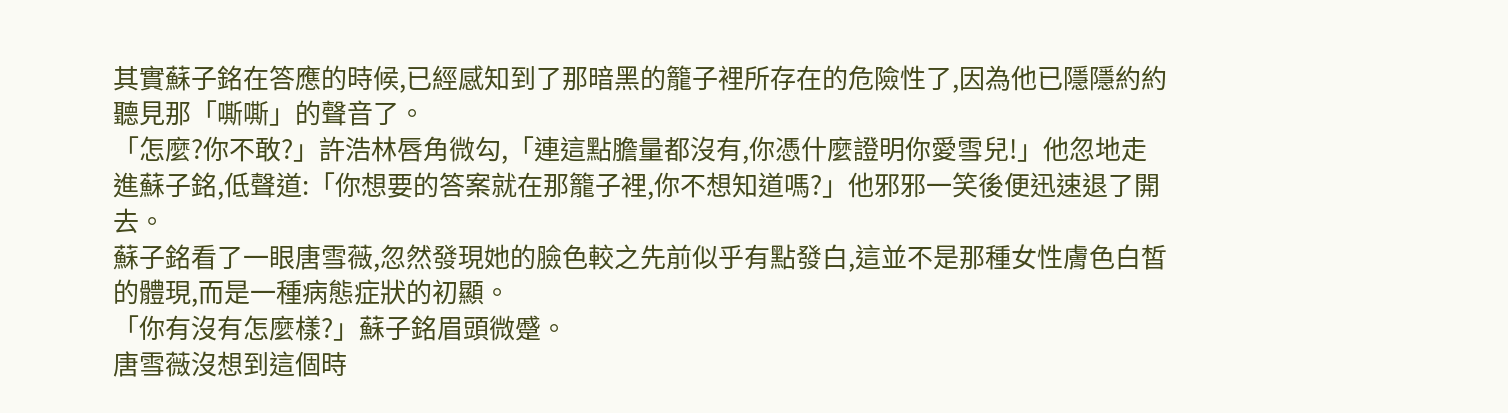其實蘇子銘在答應的時候,已經感知到了那暗黑的籠子裡所存在的危險性了,因為他已隱隱約約聽見那「嘶嘶」的聲音了。
「怎麼?你不敢?」許浩林唇角微勾,「連這點膽量都沒有,你憑什麼證明你愛雪兒!」他忽地走進蘇子銘,低聲道:「你想要的答案就在那籠子裡,你不想知道嗎?」他邪邪一笑後便迅速退了開去。
蘇子銘看了一眼唐雪薇,忽然發現她的臉色較之先前似乎有點發白,這並不是那種女性膚色白皙的體現,而是一種病態症狀的初顯。
「你有沒有怎麼樣?」蘇子銘眉頭微蹙。
唐雪薇沒想到這個時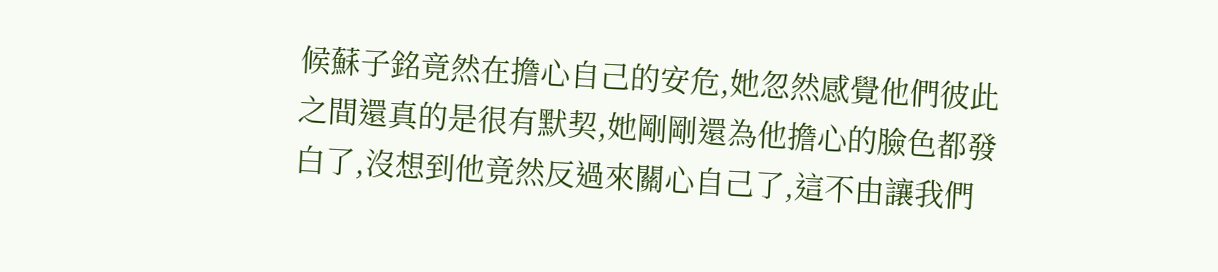候蘇子銘竟然在擔心自己的安危,她忽然感覺他們彼此之間還真的是很有默契,她剛剛還為他擔心的臉色都發白了,沒想到他竟然反過來關心自己了,這不由讓我們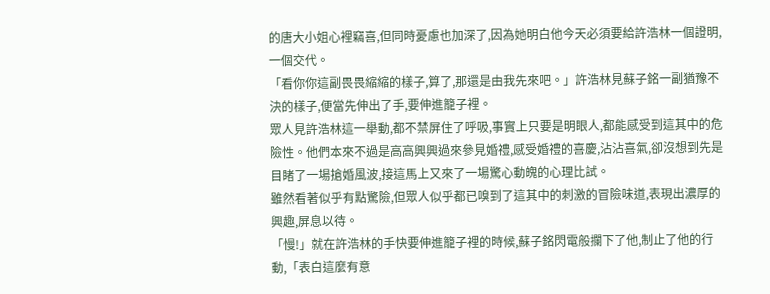的唐大小姐心裡竊喜,但同時憂慮也加深了,因為她明白他今天必須要給許浩林一個證明,一個交代。
「看你你這副畏畏縮縮的樣子,算了,那還是由我先來吧。」許浩林見蘇子銘一副猶豫不決的樣子,便當先伸出了手,要伸進籠子裡。
眾人見許浩林這一舉動,都不禁屏住了呼吸,事實上只要是明眼人,都能感受到這其中的危險性。他們本來不過是高高興興過來參見婚禮,感受婚禮的喜慶,沾沾喜氣,卻沒想到先是目睹了一場搶婚風波,接這馬上又來了一場驚心動魄的心理比試。
雖然看著似乎有點驚險,但眾人似乎都已嗅到了這其中的刺激的冒險味道,表現出濃厚的興趣,屏息以待。
「慢!」就在許浩林的手快要伸進籠子裡的時候,蘇子銘閃電般攔下了他,制止了他的行動,「表白這麼有意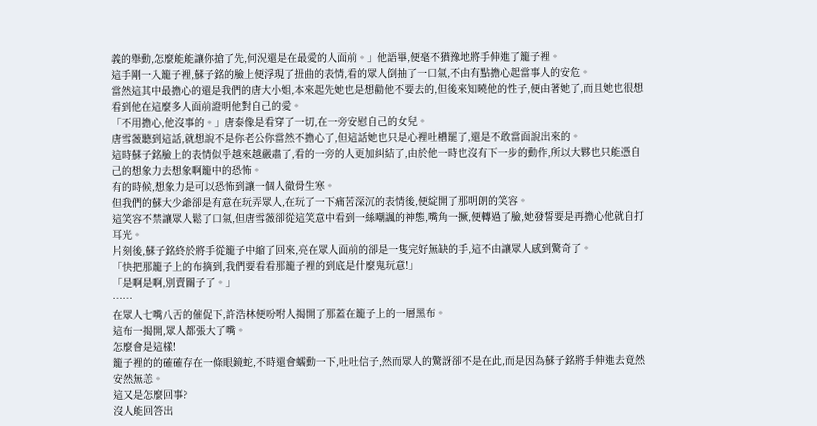義的舉動,怎麼能能讓你搶了先,何況還是在最愛的人面前。」他語畢,便毫不猶豫地將手伸進了籠子裡。
這手剛一入籠子裡,蘇子銘的臉上便浮現了扭曲的表情,看的眾人倒抽了一口氣,不由有點擔心起當事人的安危。
當然這其中最擔心的還是我們的唐大小姐,本來起先她也是想勸他不要去的,但後來知曉他的性子,便由著她了,而且她也很想看到他在這麼多人面前證明他對自己的愛。
「不用擔心,他沒事的。」唐泰像是看穿了一切,在一旁安慰自己的女兒。
唐雪薇聽到這話,就想說不是你老公你當然不擔心了,但這話她也只是心裡吐槽罷了,還是不敢當面說出來的。
這時蘇子銘臉上的表情似乎越來越嚴肅了,看的一旁的人更加糾結了,由於他一時也沒有下一步的動作,所以大夥也只能憑自己的想象力去想象啊籠中的恐怖。
有的時候,想象力是可以恐怖到讓一個人徹骨生寒。
但我們的蘇大少爺卻是有意在玩弄眾人,在玩了一下痛苦深沉的表情後,便綻開了那明朗的笑容。
這笑容不禁讓眾人鬆了口氣,但唐雪薇卻從這笑意中看到一絲嘲諷的神態,嘴角一撅,便轉過了臉,她發誓要是再擔心他就自打耳光。
片刻後,蘇子銘終於將手從籠子中縮了回來,亮在眾人面前的卻是一隻完好無缺的手,這不由讓眾人感到驚奇了。
「快把那籠子上的布摘到,我們要看看那籠子裡的到底是什麼鬼玩意!」
「是啊是啊,別賣關子了。」
……
在眾人七嘴八舌的催促下,許浩林便吩咐人揭開了那蓋在籠子上的一層黑布。
這布一揭開,眾人都張大了嘴。
怎麼會是這樣!
籠子裡的的確確存在一條眼鏡蛇,不時還會蠕動一下,吐吐信子,然而眾人的驚訝卻不是在此,而是因為蘇子銘將手伸進去竟然安然無恙。
這又是怎麼回事?
沒人能回答出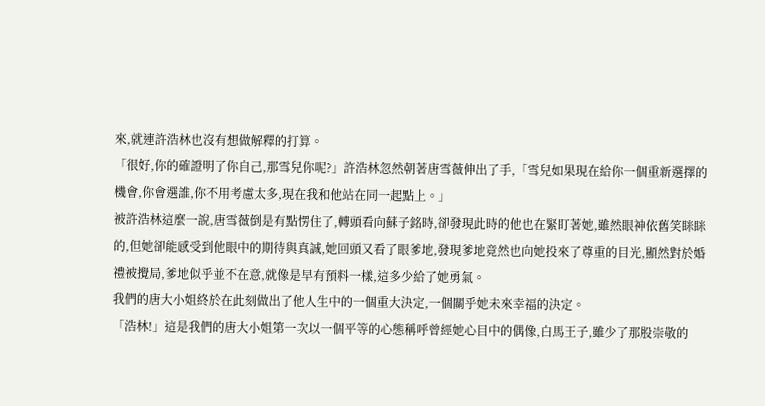來,就連許浩林也沒有想做解釋的打算。
「很好,你的確證明了你自己,那雪兒你呢?」許浩林忽然朝著唐雪薇伸出了手,「雪兒如果現在給你一個重新選擇的機會,你會選誰,你不用考慮太多,現在我和他站在同一起點上。」
被許浩林這麼一說,唐雪薇倒是有點愣住了,轉頭看向蘇子銘時,卻發現此時的他也在緊盯著她,雖然眼神依舊笑眯眯的,但她卻能感受到他眼中的期待與真誠,她回頭又看了眼爹地,發現爹地竟然也向她投來了尊重的目光,顯然對於婚禮被攪局,爹地似乎並不在意,就像是早有預料一樣,這多少給了她勇氣。
我們的唐大小姐終於在此刻做出了他人生中的一個重大決定,一個關乎她未來幸福的決定。
「浩林!」這是我們的唐大小姐第一次以一個平等的心態稱呼曾經她心目中的偶像,白馬王子,雖少了那股崇敬的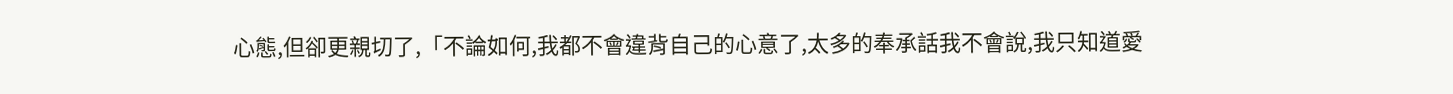心態,但卻更親切了,「不論如何,我都不會違背自己的心意了,太多的奉承話我不會說,我只知道愛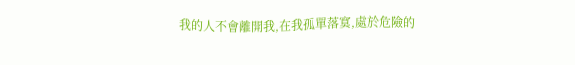我的人不會離開我,在我孤單落寞,處於危險的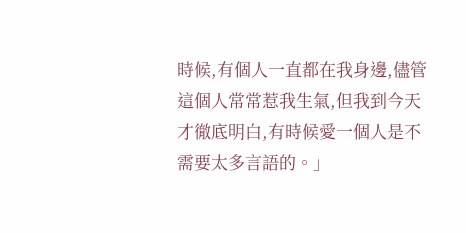時候,有個人一直都在我身邊,儘管這個人常常惹我生氣,但我到今天才徹底明白,有時候愛一個人是不需要太多言語的。」